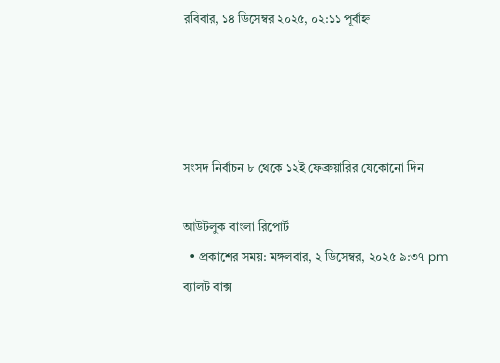রবিবার, ১৪ ডিসেম্বর ২০২৫, ০২:১১ পূর্বাহ্ন




সংসদ নির্বাচন ৮ থেকে ১২ই ফেব্রুয়ারির যেকোনো দিন

আউটলুক বাংলা রিপোর্ট
  • প্রকাশের সময়: মঙ্গলবার, ২ ডিসেম্বর, ২০২৫ ৯:৩৭ pm
ব্যালট বাক্স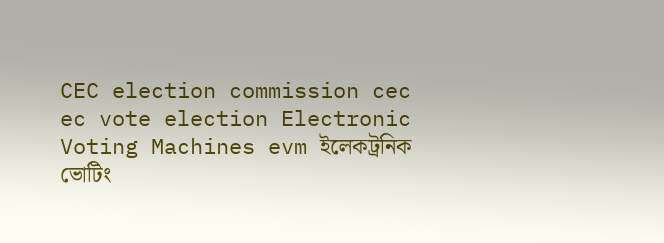CEC election commission cec ec vote election Electronic Voting Machines evm ইলেকট্রনিক ভোটিং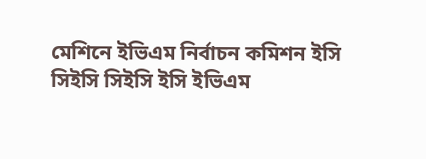মেশিনে ইভিএম নির্বাচন কমিশন ইসি সিইসি সিইসি ইসি ইভিএম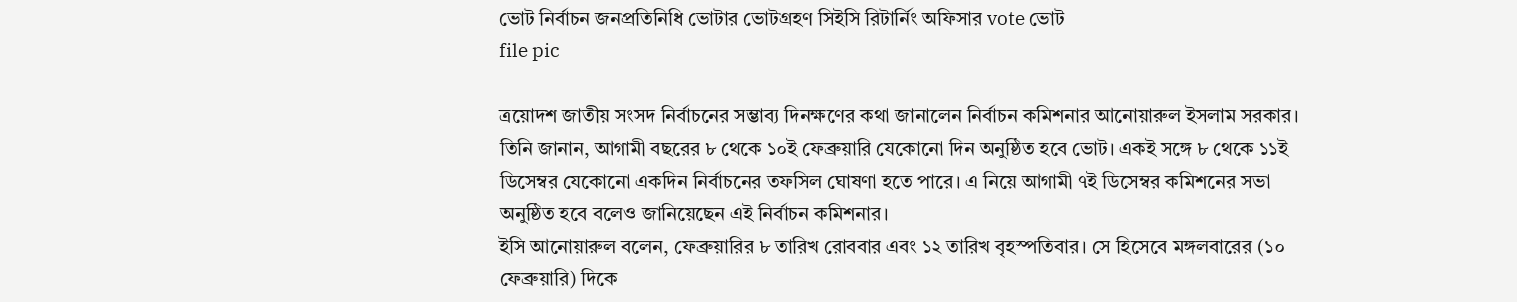ভোট নির্বাচন জনপ্রতিনিধি ভোটার ভোটগ্রহণ সিইসি রিটার্নিং অফিসার vote ভোট
file pic

ত্রয়োদশ জাতীয় সংসদ নির্বাচনের সম্ভাব্য দিনক্ষণের কথা জানালেন নির্বাচন কমিশনার আনোয়ারুল ইসলাম সরকার। তিনি জানান, আগামী বছরের ৮ থেকে ১০ই ফেব্রুয়ারি যেকোনো দিন অনুষ্ঠিত হবে ভোট। একই সঙ্গে ৮ থেকে ১১ই ডিসেম্বর যেকোনো একদিন নির্বাচনের তফসিল ঘোষণা হতে পারে। এ নিয়ে আগামী ৭ই ডিসেম্বর কমিশনের সভা অনুষ্ঠিত হবে বলেও জানিয়েছেন এই নির্বাচন কমিশনার।
ইসি আনোয়ারুল বলেন, ফেব্রুয়ারির ৮ তারিখ রোববার এবং ১২ তারিখ বৃহস্পতিবার। সে হিসেবে মঙ্গলবারের (১০ ফেব্রুয়ারি) দিকে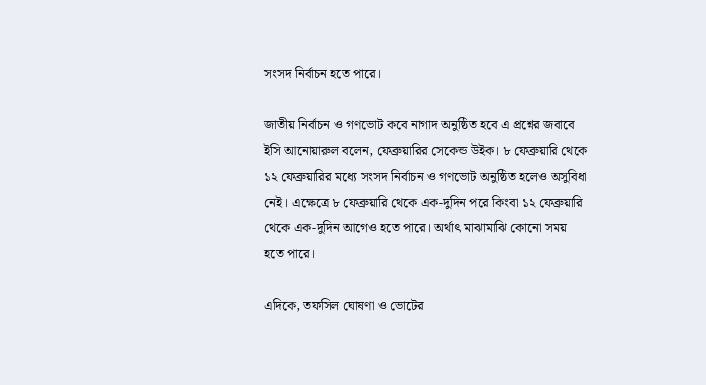সংসদ নির্বাচন হতে পারে।

জাতীয় নির্বাচন ও গণভোট কবে নাগাদ অনুষ্ঠিত হবে এ প্রশ্নের জবাবে ইসি আনোয়ারুল বলেন, ফেব্রুয়ারির সেকেন্ড উইক। ৮ ফেব্রুয়ারি থেকে ১২ ফেব্রুয়ারির মধ্যে সংসদ নির্বাচন ও গণভোট অনুষ্ঠিত হলেও অসুবিধা নেই। এক্ষেত্রে ৮ ফেব্রুয়ারি থেকে এক-দুদিন পরে কিংবা ১২ ফেব্রুয়ারি থেকে এক-দুদিন আগেও হতে পারে। অর্থাৎ মাঝামাঝি কোনো সময় হতে পারে।

এদিকে, তফসিল ঘোষণা ও ভোটের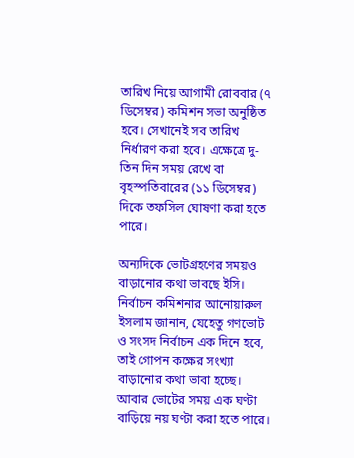তারিখ নিয়ে আগামী রোববার (৭ ডিসেম্বর) কমিশন সভা অনুষ্ঠিত হবে। সেখানেই সব তারিখ নির্ধারণ করা হবে। এক্ষেত্রে দু-তিন দিন সময় রেখে বা বৃহস্পতিবারের (১১ ডিসেম্বর) দিকে তফসিল ঘোষণা করা হতে পারে।

অন্যদিকে ভোটগ্রহণের সময়ও বাড়ানোর কথা ভাবছে ইসি। নির্বাচন কমিশনার আনোয়ারুল ইসলাম জানান, যেহেতু গণভোট ও সংসদ নির্বাচন এক দিনে হবে, তাই গোপন কক্ষের সংখ্যা বাড়ানোর কথা ভাবা হচ্ছে। আবার ভোটের সময় এক ঘণ্টা বাড়িয়ে নয় ঘণ্টা করা হতে পারে।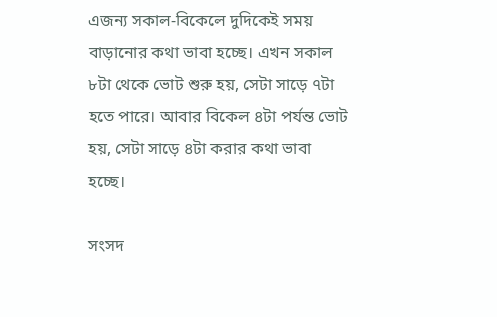এজন্য সকাল-বিকেলে দুদিকেই সময় বাড়ানোর কথা ভাবা হচ্ছে। এখন সকাল ৮টা থেকে ভোট শুরু হয়, সেটা সাড়ে ৭টা হতে পারে। আবার বিকেল ৪টা পর্যন্ত ভোট হয়, সেটা সাড়ে ৪টা করার কথা ভাবা হচ্ছে।

সংসদ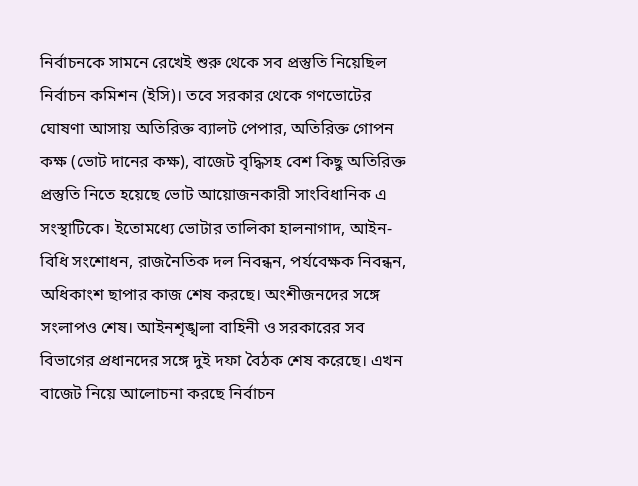নির্বাচনকে সামনে রেখেই শুরু থেকে সব প্রস্তুতি নিয়েছিল নির্বাচন কমিশন (ইসি)। তবে সরকার থেকে গণভোটের ঘোষণা আসায় অতিরিক্ত ব্যালট পেপার, অতিরিক্ত গোপন কক্ষ (ভোট দানের কক্ষ), বাজেট বৃদ্ধিসহ বেশ কিছু অতিরিক্ত প্রস্তুতি নিতে হয়েছে ভোট আয়োজনকারী সাংবিধানিক এ সংস্থাটিকে। ইতোমধ্যে ভোটার তালিকা হালনাগাদ, আইন-বিধি সংশোধন, রাজনৈতিক দল নিবন্ধন, পর্যবেক্ষক নিবন্ধন, অধিকাংশ ছাপার কাজ শেষ করছে। অংশীজনদের সঙ্গে সংলাপও শেষ। আইনশৃঙ্খলা বাহিনী ও সরকারের সব বিভাগের প্রধানদের সঙ্গে দুই দফা বৈঠক শেষ করেছে। এখন বাজেট নিয়ে আলোচনা করছে নির্বাচন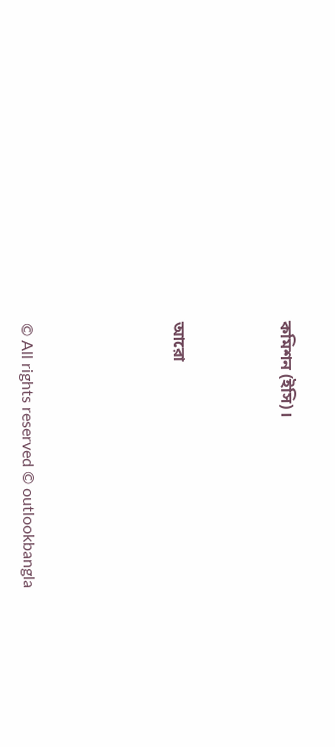কমিশন (ইসি)।




আরো






© All rights reserved © outlookbangla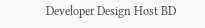Developer Design Host BD